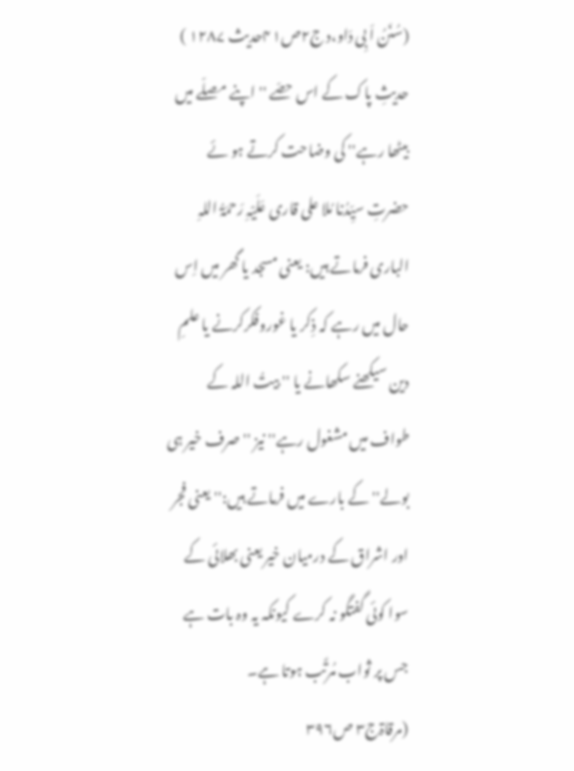(سُنَنُ اَ بِی دَاو،د ج۲ص۴۱حديث ۱۲۸۷ )
حدیثِ پاک کے اس حصّے '' اپنے مصلّے میں بیٹھا رہے'' کی وضاحت کرتے ہو ئے حضرتِ سیِّدُنا مُلا علی قاری عَلَیْہِ رَحمَۃُ اللہِ الباری فرماتے ہیں: یعنی مسجد یا گھر میں اِس حال میں رہے کہ ذِکر یا غوروفکرکرنے یا علمِ دین سیکھنے سکھانے یا '' بیتُ اللہ کے طواف میں مشغول رہے'' نیز '' صرف خیر ہی بولے'' کے بارے میں فرماتے ہیں:'' یعنی فجر اور اشراق کے درمیان خیر یعنی بھلائی کے سوا کوئی گفتگو نہ کرے کیونکہ یہ وہ بات ہے جس پر ثواب مُرتَّب ہوتا ہے۔
(مرقاۃج۳ ص۳۹۶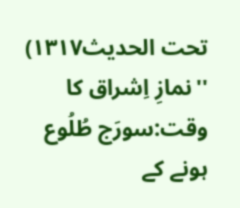تحت الحدیث۱۳۱۷)
''نمازِ اِشراق کا وقت:سورَج طُلُوع ہونے کے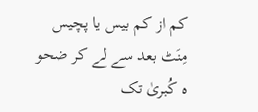کم از کم بیس یا پچیس مِنَٹ بعد سے لے کر ضحو ہ کُبریٰ تک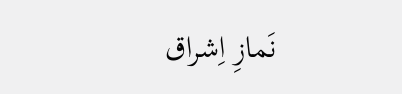نَمازِ اِشراق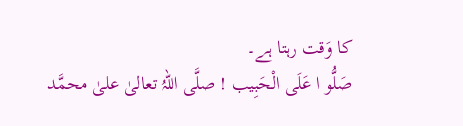کا وَقت رہتا ہے۔
صَلُّو ا عَلَی الْحَبِیب ! صلَّی اللہُ تعالیٰ علیٰ محمَّد